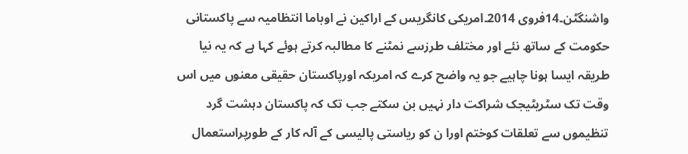واشنگٹن۔14فروی 2014۔امریکی کانگریس کے اراکین نے اوباما انتظامیہ سے پاکستانی حکومت کے ساتھ نئے اور مختلف طرزسے نمٹنے کا مطالبہ کرتے ہوئے کہا ہے کہ یہ نیا طریقہ ایسا ہونا چاہیے جو یہ واضح کرے کہ امریکہ اورپاکستان حقیقی معنوں میں اس وقت تک سٹریٹیجک شراکت دار نہیں بن سکتے جب تک کہ پاکستان دہشت گرد تنظیموں سے تعلقات کوختم اورا ن کو ریاستی پالیسی کے آلہ کار کے طورپراستعمال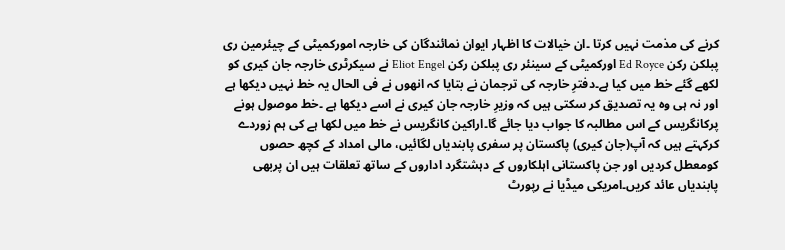کرنے کی مذمت نہیں کرتا ۔ان خیالات کا اظہار ایوان نمائندگان کی خارجہ امورکمیٹی کے چیئرمین ری پبلکن رکن Ed Royce اورکمیٹی کے سینئر ری پبلکن رکن Eliot Engel نے سیکرٹری خارجہ جان کیری کو لکھے گئے خط میں کیا ہے۔دفترِ خارجہ کی ترجمان نے بتایا کہ انھوں نے فی الحال یہ خط نہیں دیکھا ہے اور نہ ہی وہ یہ تصدیق کر سکتی ہیں کہ وزیرِ خارجہ جان کیری نے اسے دیکھا ہے ۔خط موصول ہونے پرکانگریس کے اس مطالبہ کا جواب دیا جائے گا۔اراکین کانگریس نے خط میں لکھا ہے کی ہم زوردے کرکہتے ہیں کہ آپ(جان کیری) پاکستان پر سفری پابندیاں لگائیں، مالی امداد کے کچھ حصوں کومعطل کردیں اور جن پاکستانی اہلکاروں کے دہشتگرد اداروں کے ساتھ تعلقات ہیں ان پربھی پابندیاں عائد کریں۔امریکی میڈیا نے رپورٹ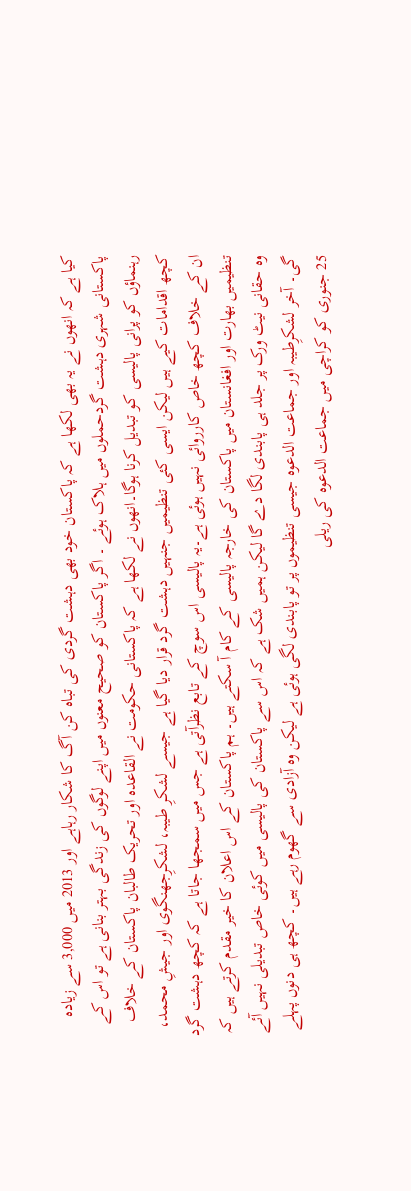کیا ہے کہ انھوں نے یہ بھی لکھا ہے کہ پاکستان خود بھی دہشت گردی کی تباہ کن آگ کا شکار رہاہے اور 2013 میں 3,000 سے زیادہ پاکستانی شہری دہشت گردحملوں میں ہلاک ہوئے ۔ اگر پاکستان کو صحیح معنوں میں اپنے لوگوں کی زندگی بہتر بنانی ہے تو اس کے رہنماؤں کو پرانی پالیسی کو تبدیل کرنا ہوگا۔انھوں نے لکھا ہے کہ پاکستانی حکومت نے القاعدہ اور تحریک طالبان پاکستان کے خلاف کچھ اقدامات کیے ہیں لیکن ایسی کئی تنظیمیں جنہیں دہشت گرد قرار دیا گیا ہے جیسے لشکرِ طیبہ، لشکرِجھنگوی اور جیشِ محمد، ان کے خلاف کچھ خاص کارروائی نہیں ہوئی ہے۔یہ پالیسی اس سوچ کے تابع نظرآتی ہے جس میں سمجھا جاتا ہے کہ کچھ دہشت گرد تنظیمیں بھارت اور افغانستان میں پاکستان کی خارجہ پالیسی کے کام آ سکتے ہیں۔ ہم پاکستان کے اس اعلان کا خیر مقدم کرتے ہیں کہ وہ حقانی نیٹ ورک پر جلد ہی پابندی لگا دے گا لیکن ہمیں شک ہے کہ اس سے پاکستان کی پالیسی میں کوئی خاص تبدیلی نہیں آئے گی۔ آخر لشکرِطیبہ اور جماعت الدعوہ جیسی تنظیموں پر تو پابندی لگی ہوئی ہے لیکن وہ آزادی سے گھوم رہے ہیں۔ کچھ ہی دنوں پہلے 25 جنوری کو کراچی میں جماعت الدعوہ کی ریلی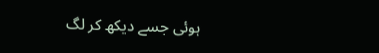ہوئی جسے دیکھ کر لگ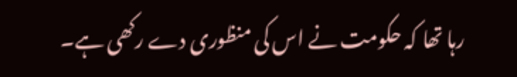رہا تھا کہ حکومت نے اس کی منظوری دے رکھی ہے۔